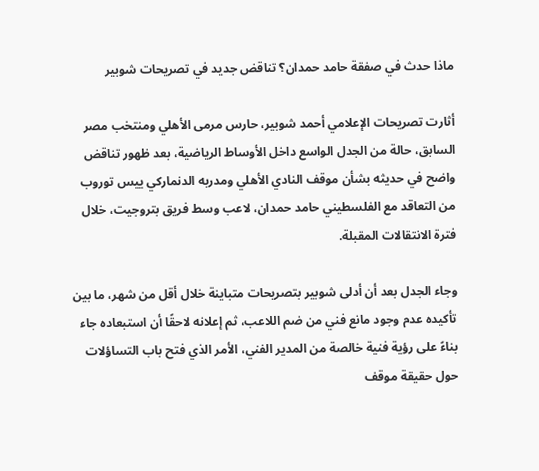ماذا حدث في صفقة حامد حمدان؟ تناقض جديد في تصريحات شوبير

أثارت تصريحات الإعلامي أحمد شوبير، حارس مرمى الأهلي ومنتخب مصر السابق، حالة من الجدل الواسع داخل الأوساط الرياضية، بعد ظهور تناقض واضح في حديثه بشأن موقف النادي الأهلي ومدربه الدنماركي ييس توروب من التعاقد مع الفلسطيني حامد حمدان، لاعب وسط فريق بتروجيت، خلال فترة الانتقالات المقبلة.

وجاء الجدل بعد أن أدلى شوبير بتصريحات متباينة خلال أقل من شهر، ما بين تأكيده عدم وجود مانع فني من ضم اللاعب، ثم إعلانه لاحقًا أن استبعاده جاء بناءً على رؤية فنية خالصة من المدير الفني، الأمر الذي فتح باب التساؤلات حول حقيقة موقف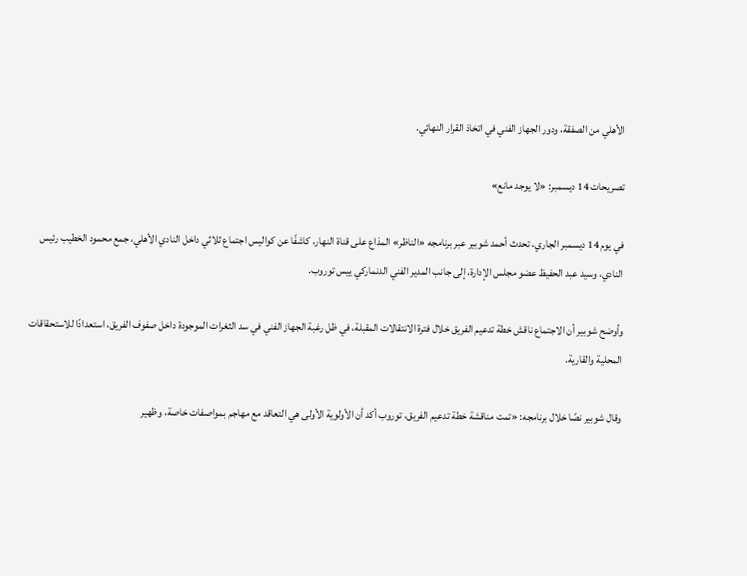الأهلي من الصفقة، ودور الجهاز الفني في اتخاذ القرار النهائي.

تصريحات 14 ديسمبر: «لا يوجد مانع»

في يوم 14 ديسمبر الجاري، تحدث أحمد شوبير عبر برنامجه «الناظر» المذاع على قناة النهار، كاشفًا عن كواليس اجتماع ثلاثي داخل النادي الأهلي، جمع محمود الخطيب رئيس النادي، وسيد عبد الحفيظ عضو مجلس الإدارة، إلى جانب المدير الفني الدنماركي ييس توروب.

وأوضح شوبير أن الاجتماع ناقش خطة تدعيم الفريق خلال فترة الانتقالات المقبلة، في ظل رغبة الجهاز الفني في سد الثغرات الموجودة داخل صفوف الفريق، استعدادًا للاستحقاقات المحلية والقارية.

وقال شوبير نصًا خلال برنامجه: «تمت مناقشة خطة تدعيم الفريق، توروب أكد أن الأولوية الأولى هي التعاقد مع مهاجم بمواصفات خاصة، وظهير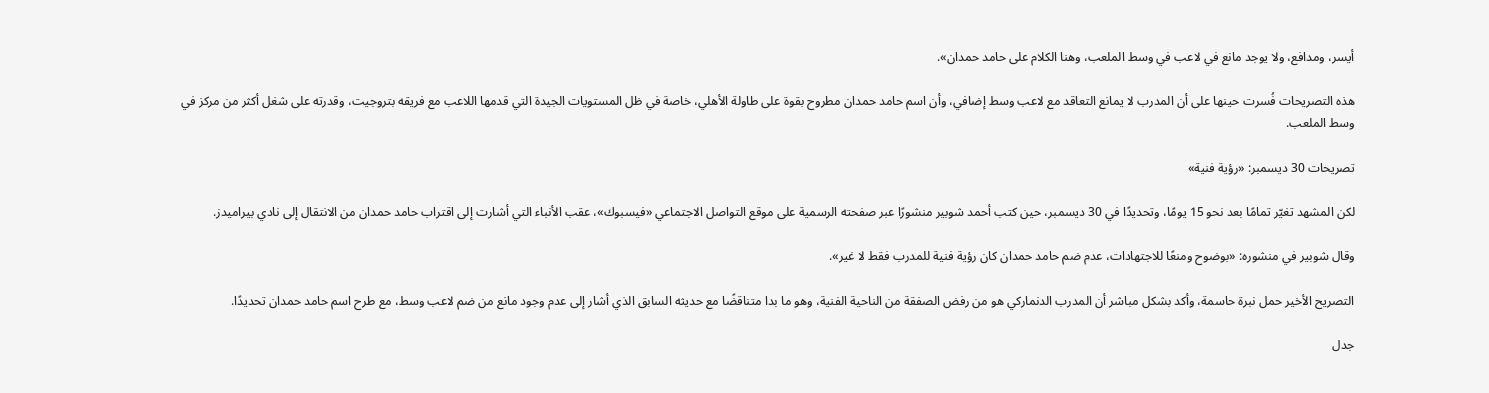أيسر، ومدافع، ولا يوجد مانع في لاعب في وسط الملعب، وهنا الكلام على حامد حمدان».

هذه التصريحات فُسرت حينها على أن المدرب لا يمانع التعاقد مع لاعب وسط إضافي، وأن اسم حامد حمدان مطروح بقوة على طاولة الأهلي، خاصة في ظل المستويات الجيدة التي قدمها اللاعب مع فريقه بتروجيت، وقدرته على شغل أكثر من مركز في وسط الملعب.

تصريحات 30 ديسمبر: «رؤية فنية»

لكن المشهد تغيّر تمامًا بعد نحو 15 يومًا، وتحديدًا في 30 ديسمبر، حين كتب أحمد شوبير منشورًا عبر صفحته الرسمية على موقع التواصل الاجتماعي «فيسبوك»، عقب الأنباء التي أشارت إلى اقتراب حامد حمدان من الانتقال إلى نادي بيراميدز.

وقال شوبير في منشوره: «بوضوح ومنعًا للاجتهادات، عدم ضم حامد حمدان كان رؤية فنية للمدرب فقط لا غير».

التصريح الأخير حمل نبرة حاسمة، وأكد بشكل مباشر أن المدرب الدنماركي هو من رفض الصفقة من الناحية الفنية، وهو ما بدا متناقضًا مع حديثه السابق الذي أشار إلى عدم وجود مانع من ضم لاعب وسط، مع طرح اسم حامد حمدان تحديدًا.

جدل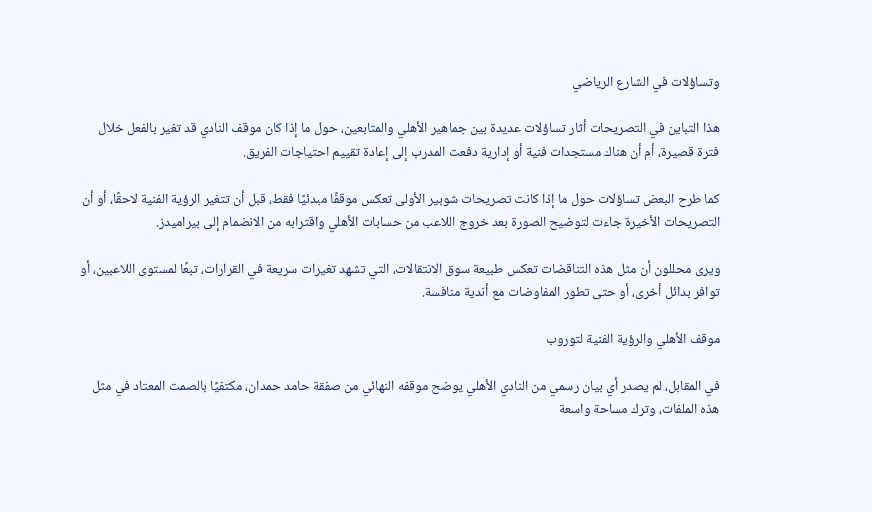وتساؤلات في الشارع الرياضي

هذا التباين في التصريحات أثار تساؤلات عديدة بين جماهير الأهلي والمتابعين، حول ما إذا كان موقف النادي قد تغير بالفعل خلال فترة قصيرة، أم أن هناك مستجدات فنية أو إدارية دفعت المدرب إلى إعادة تقييم احتياجات الفريق.

كما طرح البعض تساؤلات حول ما إذا كانت تصريحات شوبير الأولى تعكس موقفًا مبدئيًا فقط، قبل أن تتغير الرؤية الفنية لاحقًا، أو أن التصريحات الأخيرة جاءت لتوضيح الصورة بعد خروج اللاعب من حسابات الأهلي واقترابه من الانضمام إلى بيراميدز.

ويرى محللون أن مثل هذه التناقضات تعكس طبيعة سوق الانتقالات، التي تشهد تغيرات سريعة في القرارات، تبعًا لمستوى اللاعبين، أو توافر بدائل أخرى، أو حتى تطور المفاوضات مع أندية منافسة.

موقف الأهلي والرؤية الفنية لتوروب

في المقابل، لم يصدر أي بيان رسمي من النادي الأهلي يوضح موقفه النهائي من صفقة حامد حمدان، مكتفيًا بالصمت المعتاد في مثل هذه الملفات، وترك مساحة واسعة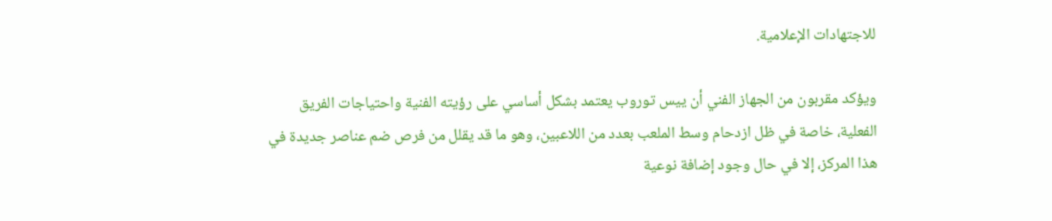للاجتهادات الإعلامية.

ويؤكد مقربون من الجهاز الفني أن ييس توروب يعتمد بشكل أساسي على رؤيته الفنية واحتياجات الفريق الفعلية، خاصة في ظل ازدحام وسط الملعب بعدد من اللاعبين، وهو ما قد يقلل من فرص ضم عناصر جديدة في هذا المركز، إلا في حال وجود إضافة نوعية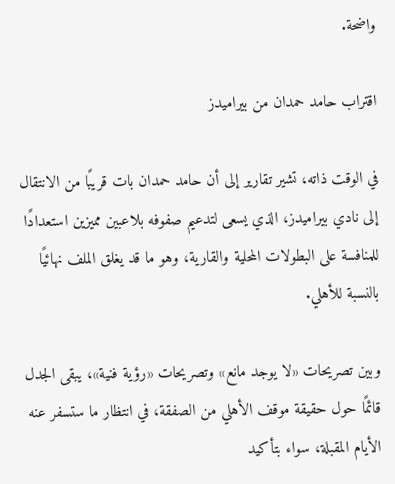واضحة.

اقتراب حامد حمدان من بيراميدز

في الوقت ذاته، تشير تقارير إلى أن حامد حمدان بات قريبًا من الانتقال إلى نادي بيراميدز، الذي يسعى لتدعيم صفوفه بلاعبين مميزين استعدادًا للمنافسة على البطولات المحلية والقارية، وهو ما قد يغلق الملف نهائيًا بالنسبة للأهلي.

وبين تصريحات «لا يوجد مانع» وتصريحات «رؤية فنية»، يبقى الجدل قائمًا حول حقيقة موقف الأهلي من الصفقة، في انتظار ما ستسفر عنه الأيام المقبلة، سواء بتأكيد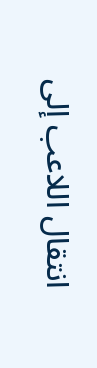انتقال اللاعب إلى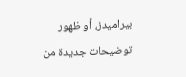بيراميدز، أو ظهور توضيحات جديدة من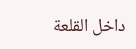داخل القلعة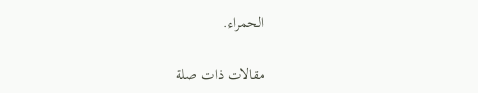الحمراء.

مقالات ذات صلة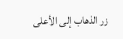زر الذهاب إلى الأعلى